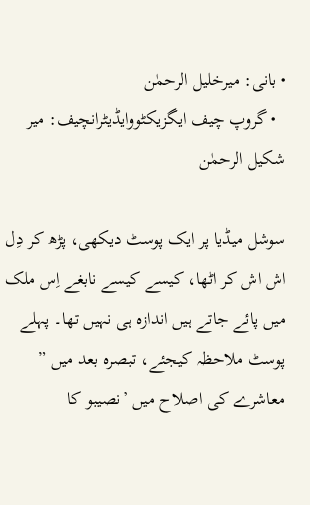• بانی: میرخلیل الرحمٰن
  • گروپ چیف ایگزیکٹووایڈیٹرانچیف: میر شکیل الرحمٰن

سوشل میڈیا پر ایک پوسٹ دیکھی، پڑھ کر دِل اش اش کر اٹھا، کیسے کیسے نابغے اِس ملک میں پائے جاتے ہیں اندازہ ہی نہیں تھا۔ پہلے پوسٹ ملاحظہ کیجئے، تبصرہ بعد میں ” معاشرے کی اصلاح میں ’نصیبو کا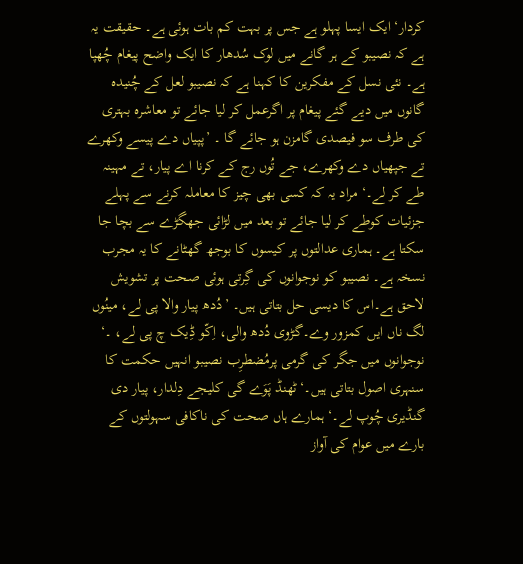کردار‘ ایک ایسا پہلو ہے جس پر بہت کم بات ہوئی ہے۔ حقیقت یہ ہے کہ نصیبو کے ہر گانے میں لوک سُدھار کا ایک واضح پیغام چُھپا ہے۔ نئی نسل کے مفکرین کا کہنا ہے کہ نصیبو لعل کے چُنیدہ گانوں میں دیے گئے پیغام پر اگرعمل کر لیا جائے تو معاشرہ بہتری کی طرف سو فیصدی گامزن ہو جائے گا ۔ ’پپیاں دے پیسے وکھرے تے جپھیاں دے وکھرے، جے تُوں رج کے کرنا اے پیار، تے مہینہ طے کر لے۔‘ مراد یہ کہ کسی بھی چیز کا معاملہ کرنے سے پہلے جزئیات کوطے کر لیا جائے تو بعد میں لڑائی جھگڑے سے بچا جا سکتا ہے۔ ہماری عدالتوں پر کیسوں کا بوجھ گھٹانے کا یہ مجرب نسخہ ہے۔ نصیبو کو نوجوانوں کی گِرتی ہوئی صحت پر تشویش لاحق ہے۔اس کا دیسی حل بتاتی ہیں۔ ’دُدھ پیار والا پی لے، مینُوں لگ ناں ایں کمزور وے۔گڑوی دُدھ والی، اِکّو ڈِیک چ پی لے، ۔‘ نوجوانوں میں جگر کی گرمی پرمُضطرِب نصیبو انہیں حکمت کا سنہری اصول بتاتی ہیں۔‘ٹھنڈ پَوَے گی کلیجے دِلدار، پیار دی گنڈیری چُوپ لے۔‘ ہمارے ہاں صحت کی ناکافی سہولتوں کے بارے میں عوام کی آواز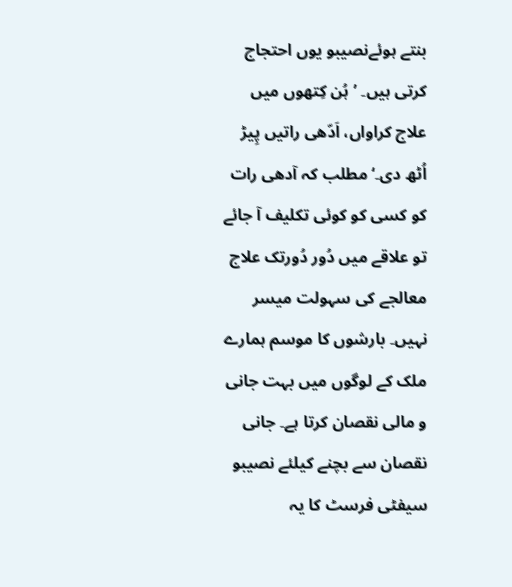بنتے ہوئےنصیبو یوں احتجاج کرتی ہیں۔ ’ہُن کِتھوں میں علاج کراواں، اَدّھی راتیں پِیڑ اُٹھ دی۔‘ مطلب کہ آدھی رات کو کسی کو کوئی تکلیف آ جائے تو علاقے میں دُور دُورتک علاج معالجے کی سہولت میسر نہیں۔ بارشوں کا موسم ہمارے ملک کے لوگوں میں بہت جانی و مالی نقصان کرتا ہے۔ جانی نقصان سے بچنے کیلئے نصیبو سیفٹی فرسٹ کا یہ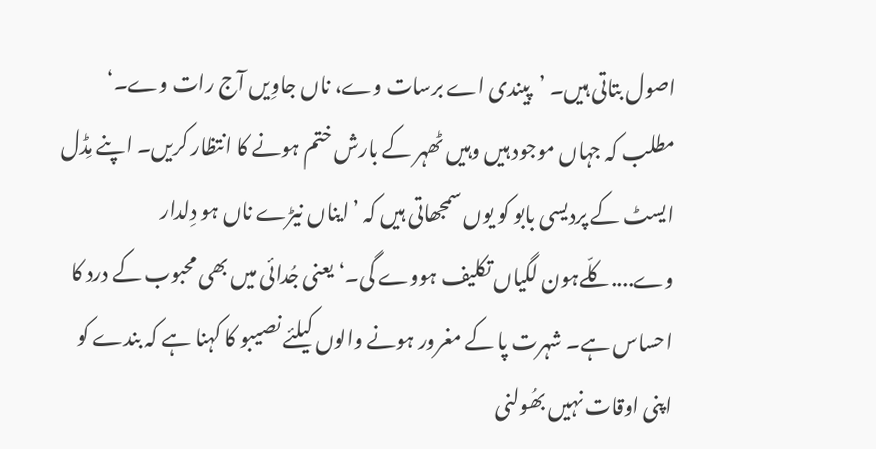اصول بتاتی ہیں۔ ’پیندی اے برسات وے، ناں جاوِیں آج رات وے۔‘ مطلب کہ جہاں موجود ہیں وہیں ٹھہر کے بارش ختم ہونے کا انتظار کریں۔ اپنے مِڈل ایسٹ کے پردیسی بابو کو یوں سمجھاتی ہیں کہ ’ایناں نیڑے ناں ہو دِلدار وے....کلّےہون لگیاں تکلیف ہووے گی۔‘ یعنی جُدائی میں بھی محبوب کے درد کا احساس ہے۔ شہرت پا کے مغرور ہونے والوں کیلئے نصیبو کا کہنا ہے کہ بندے کو اپنی اوقات نہیں بھُولنی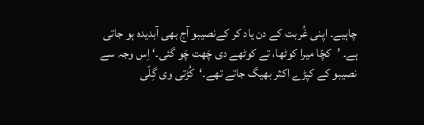چاہیے۔ اپنی غُربت کے دن یاد کر کےنصیبو آج بھی آبدیدہ ہو جاتی ہے۔ ’کچّا میرا کوٹھا، تے کوٹھے دی چَھت چَو گئی۔‘ اِس وجہ سے نصیبو کے کپڑے اکثر بھیگ جاتے تھے۔‘کُڑتی وی گِلّی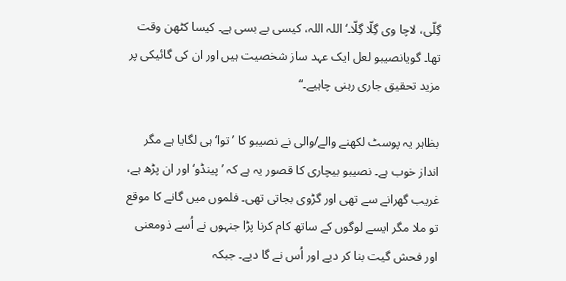گِلّی، لاچا وی گِلّا گِلّا۔‘ اللہ اللہ، کیسی بے بسی ہے۔ کیسا کٹھن وقت تھا۔ گویانصیبو لعل ایک عہد ساز شخصیت ہیں اور ان کی گائیکی پر مزید تحقیق جاری رہنی چاہیے۔“

بظاہر یہ پوسٹ لکھنے والے/والی نے نصیبو کا ’توا‘ ہی لگایا ہے مگر انداز خوب ہے۔ نصیبو بیچاری کا قصور یہ ہے کہ ’پینڈو‘ اور ان پڑھ ہے، غریب گھرانے سے تھی اور گڑوی بجاتی تھی۔ فلموں میں گانے کا موقع تو ملا مگر ایسے لوگوں کے ساتھ کام کرنا پڑا جنہوں نے اُسے ذومعنی اور فحش گیت بنا کر دیے اور اُس نے گا دیے۔ جبکہ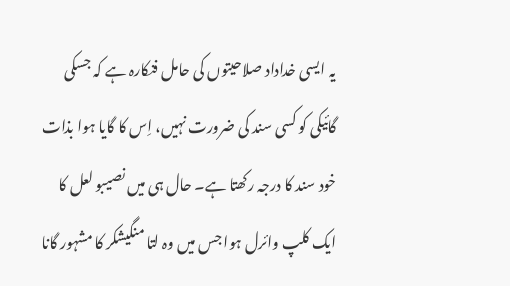یہ ایسی خداداد صلاحیتوں کی حامل فنکارہ ہے کہ جسکی گائیکی کو کسی سند کی ضرورت نہیں، اِس کا گایا ہوا بذات خود سند کا درجہ رکھتا ہے۔ حال ہی میں نصیبو لعل کا ایک کلپ وائرل ہوا جس میں وہ لتا منگیشکر کا مشہور گانا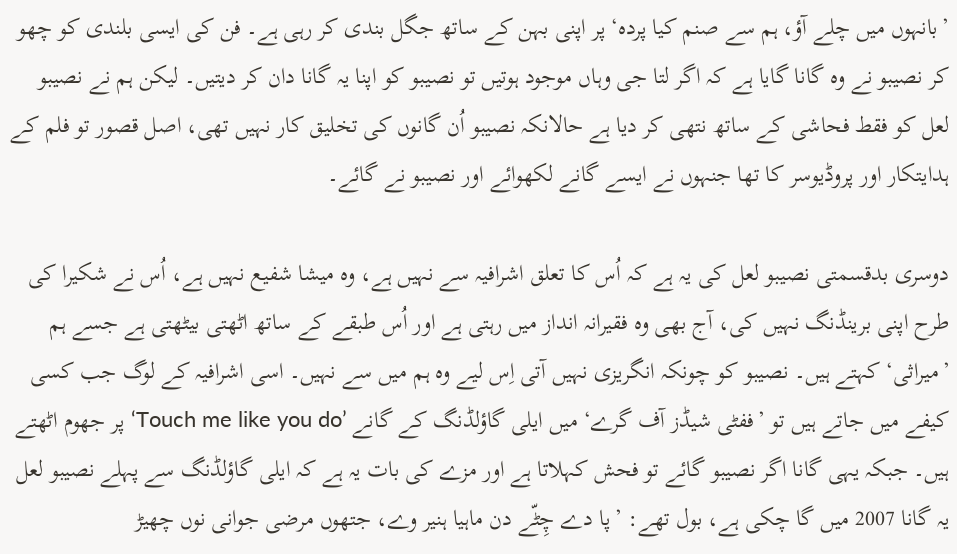’بانہوں میں چلے آؤ، ہم سے صنم کیا پردہ‘ پر اپنی بہن کے ساتھ جگل بندی کر رہی ہے۔ فن کی ایسی بلندی کو چھو کر نصیبو نے وہ گانا گایا ہے کہ اگر لتا جی وہاں موجود ہوتیں تو نصیبو کو اپنا یہ گانا دان کر دیتیں۔ لیکن ہم نے نصیبو لعل کو فقط فحاشی کے ساتھ نتھی کر دیا ہے حالانکہ نصیبو اُن گانوں کی تخلیق کار نہیں تھی، اصل قصور تو فلم کے ہدایتکار اور پروڈیوسر کا تھا جنہوں نے ایسے گانے لکھوائے اور نصیبو نے گائے۔

دوسری بدقسمتی نصیبو لعل کی یہ ہے کہ اُس کا تعلق اشرافیہ سے نہیں ہے، وہ میشا شفیع نہیں ہے، اُس نے شکیرا کی طرح اپنی برینڈنگ نہیں کی، آج بھی وہ فقیرانہ انداز میں رہتی ہے اور اُس طبقے کے ساتھ اٹھتی بیٹھتی ہے جسے ہم ’میراثی‘ کہتے ہیں۔ نصیبو کو چونکہ انگریزی نہیں آتی اِس لیے وہ ہم میں سے نہیں۔ اسی اشرافیہ کے لوگ جب کسی کیفے میں جاتے ہیں تو ’ففٹی شیڈز آف گرے‘ میں ایلی گاؤلڈنگ کے گانے ’Touch me like you do‘ پر جھوم اٹھتے ہیں۔ جبکہ یہی گانا اگر نصیبو گائے تو فحش کہلاتا ہے اور مزے کی بات یہ ہے کہ ایلی گاؤلڈنگ سے پہلے نصیبو لعل یہ گانا 2007 میں گا چکی ہے، بول تھے: ’پا دے چِٹّے دن ماہیا ہنیر وے، جتھوں مرضی جوانی نوں چھیڑ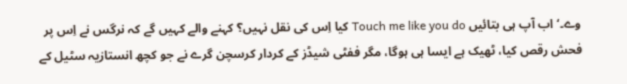وے۔‘ اب آپ ہی بتائیں Touch me like you do کیا اِس کی نقل نہیں؟ کہنے والے کہیں گے کہ نرگس نے اِس پر فحش رقص کیا، ٹھیک ہے ایسا ہی ہوگا، مگر ففٹی شیڈز کے کردار کرسچن گرے نے جو کچھ انستازیہ سٹیل کے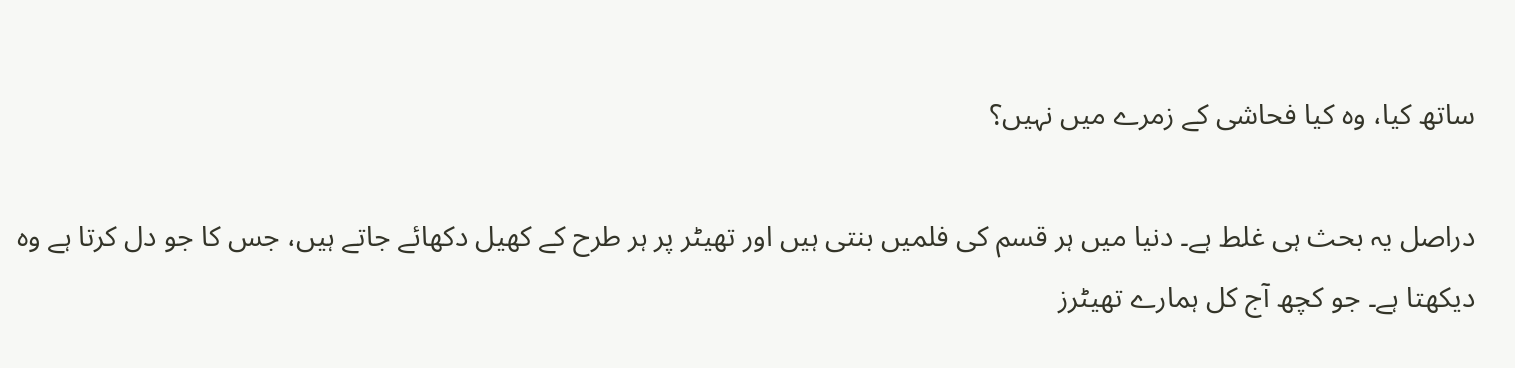ساتھ کیا، وہ کیا فحاشی کے زمرے میں نہیں؟

دراصل یہ بحث ہی غلط ہے۔ دنیا میں ہر قسم کی فلمیں بنتی ہیں اور تھیٹر پر ہر طرح کے کھیل دکھائے جاتے ہیں، جس کا جو دل کرتا ہے وہ دیکھتا ہے۔ جو کچھ آج کل ہمارے تھیٹرز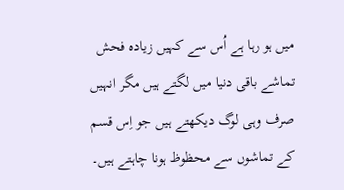میں ہو رہا ہے اُس سے کہیں زیادہ فحش تماشے باقی دنیا میں لگتے ہیں مگر انہیں صرف وہی لوگ دیکھتے ہیں جو اِس قسم کے تماشوں سے محظوظ ہونا چاہتے ہیں۔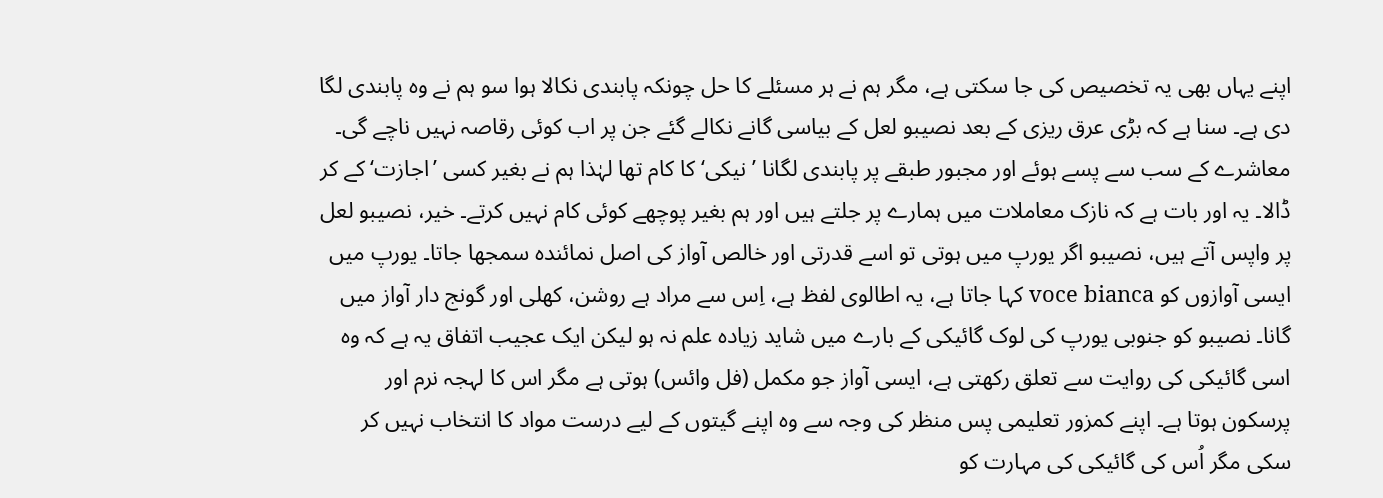اپنے یہاں بھی یہ تخصیص کی جا سکتی ہے، مگر ہم نے ہر مسئلے کا حل چونکہ پابندی نکالا ہوا سو ہم نے وہ پابندی لگا دی ہے۔ سنا ہے کہ بڑی عرق ریزی کے بعد نصیبو لعل کے بیاسی گانے نکالے گئے جن پر اب کوئی رقاصہ نہیں ناچے گی۔ معاشرے کے سب سے پسے ہوئے اور مجبور طبقے پر پابندی لگانا ’نیکی‘ کا کام تھا لہٰذا ہم نے بغیر کسی ’اجازت‘ کے کر ڈالا۔ یہ اور بات ہے کہ نازک معاملات میں ہمارے پر جلتے ہیں اور ہم بغیر پوچھے کوئی کام نہیں کرتے۔ خیر، نصیبو لعل پر واپس آتے ہیں، نصیبو اگر یورپ میں ہوتی تو اسے قدرتی اور خالص آواز کی اصل نمائندہ سمجھا جاتا۔ یورپ میں ایسی آوازوں کو voce bianca کہا جاتا ہے، یہ اطالوی لفظ ہے، اِس سے مراد ہے روشن، کھلی اور گونج دار آواز میں گانا۔ نصیبو کو جنوبی یورپ کی لوک گائیکی کے بارے میں شاید زیادہ علم نہ ہو لیکن ایک عجیب اتفاق یہ ہے کہ وہ اسی گائیکی کی روایت سے تعلق رکھتی ہے، ایسی آواز جو مکمل (فل وائس) ہوتی ہے مگر اس کا لہجہ نرم اور پرسکون ہوتا ہے۔ اپنے کمزور تعلیمی پس منظر کی وجہ سے وہ اپنے گیتوں کے لیے درست مواد کا انتخاب نہیں کر سکی مگر اُس کی گائیکی کی مہارت کو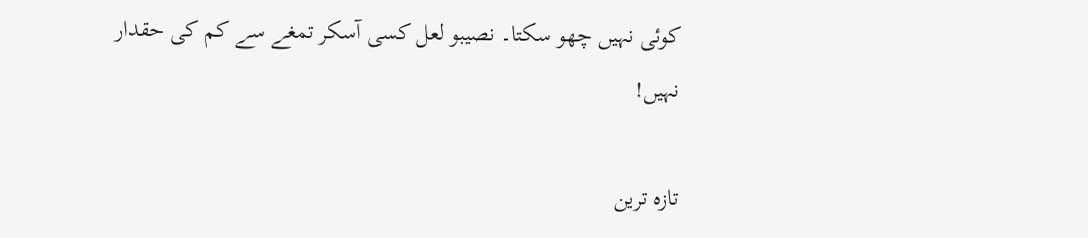کوئی نہیں چھو سکتا۔ نصیبو لعل کسی آسکر تمغے سے کم کی حقدار نہیں!

تازہ ترین